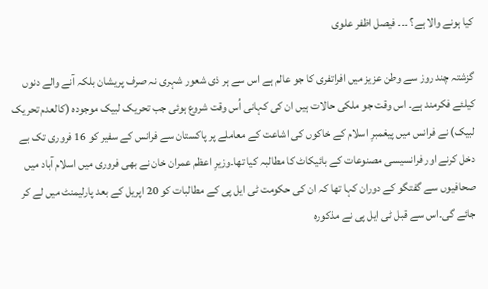کیا ہونے والا ہے؟ ۔۔۔ فیصل اظفر علوی

گزشتہ چند روز سے وطن عزیز میں افراتفری کا جو عالم ہے اس سے ہر ذی شعور شہری نہ صرف پریشان بلکہ آنے والے دنوں کیلئے فکرمند ہے۔ اس وقت جو ملکی حالات ہیں ان کی کہانی اُس وقت شروع ہوئی جب تحریک لبیک موجودہ (کالعدم تحریک لبیک) نے فرانس میں پیغمبرِ اسلام کے خاکوں کی اشاعت کے معاملے پر پاکستان سے فرانس کے سفیر کو 16 فروری تک بے دخل کرنے اور فرانسیسی مصنوعات کے بائیکاٹ کا مطالبہ کیا تھا۔وزیرِ اعظم عمران خان نے بھی فروری میں اسلام آباد میں صحافیوں سے گفتگو کے دوران کہا تھا کہ ان کی حکومت ٹی ایل پی کے مطالبات کو 20 اپریل کے بعد پارلیمنٹ میں لے کر جائے گی۔اس سے قبل ٹی ایل پی نے مذکورہ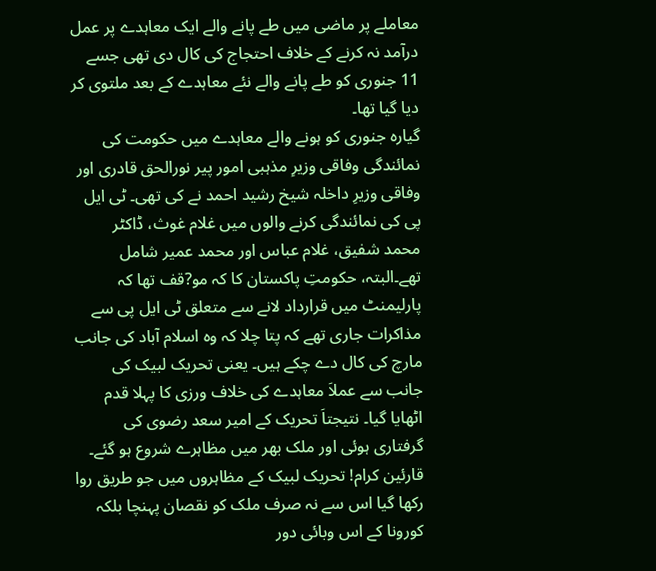معاملے پر ماضی میں طے پانے والے ایک معاہدے پر عمل درآمد نہ کرنے کے خلاف احتجاج کی کال دی تھی جسے 11 جنوری کو طے پانے والے نئے معاہدے کے بعد ملتوی کر دیا گیا تھا۔
گیارہ جنوری کو ہونے والے معاہدے میں حکومت کی نمائندگی وفاقی وزیرِ مذہبی امور پیر نورالحق قادری اور وفاقی وزیرِ داخلہ شیخ رشید احمد نے کی تھی۔ ٹی ایل پی کی نمائندگی کرنے والوں میں غلام غوث، ڈاکٹر محمد شفیق، غلام عباس اور محمد عمیر شامل تھے۔البتہ، حکومتِ پاکستان کا کہ مو?قف تھا کہ پارلیمنٹ میں قرارداد لانے سے متعلق ٹی ایل پی سے مذاکرات جاری تھے کہ پتا چلا کہ وہ اسلام آباد کی جانب مارچ کی کال دے چکے ہیں۔ یعنی تحریک لبیک کی جانب سے عملاَ معاہدے کی خلاف ورزی کا پہلا قدم اٹھایا گیا۔ نتیجتاَ تحریک کے امیر سعد رضوی کی گرفتاری ہوئی اور ملک بھر میں مظاہرے شروع ہو گئے۔
قارئین کرام! تحریک لبیک کے مظاہروں میں جو طریق روا رکھا گیا اس سے نہ صرف ملک کو نقصان پہنچا بلکہ کورونا کے اس وبائی دور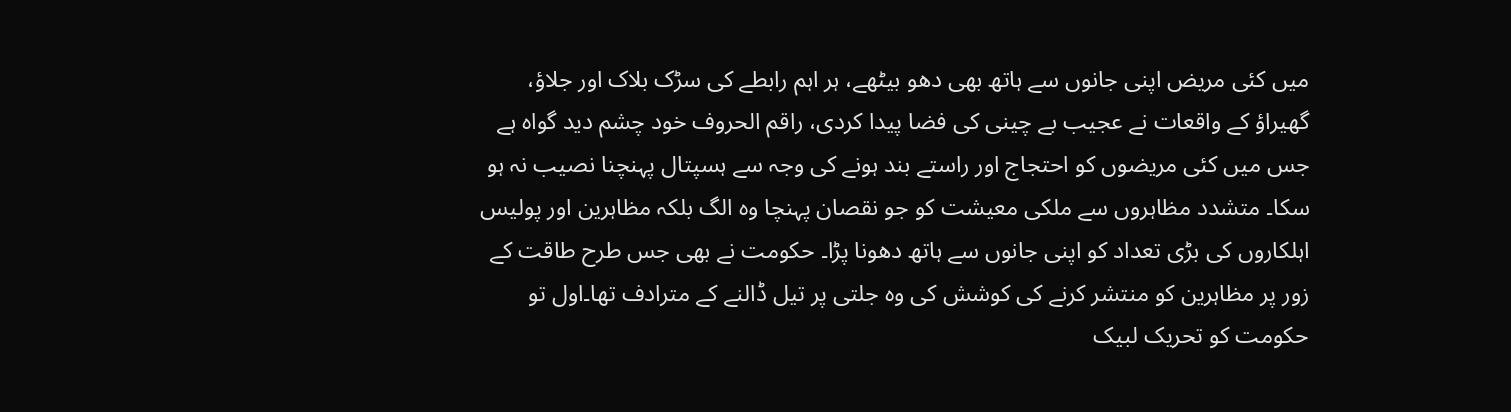میں کئی مریض اپنی جانوں سے ہاتھ بھی دھو بیٹھے، ہر اہم رابطے کی سڑک بلاک اور جلاؤ، گھیراؤ کے واقعات نے عجیب بے چینی کی فضا پیدا کردی، راقم الحروف خود چشم دید گواہ ہے جس میں کئی مریضوں کو احتجاج اور راستے بند ہونے کی وجہ سے ہسپتال پہنچنا نصیب نہ ہو سکا۔ متشدد مظاہروں سے ملکی معیشت کو جو نقصان پہنچا وہ الگ بلکہ مظاہرین اور پولیس اہلکاروں کی بڑی تعداد کو اپنی جانوں سے ہاتھ دھونا پڑا۔ حکومت نے بھی جس طرح طاقت کے زور پر مظاہرین کو منتشر کرنے کی کوشش کی وہ جلتی پر تیل ڈالنے کے مترادف تھا۔اول تو حکومت کو تحریک لبیک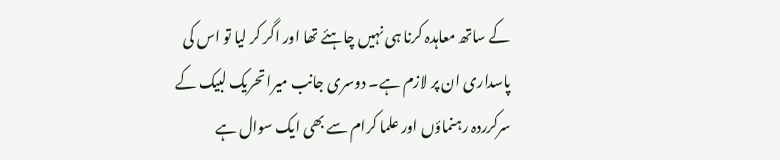کے ساتھ معاہدہ کرنا ہی نہیں چاہئے تھا اور اگر کر لیا تو اس کی پاسداری ان پر لازم ہے۔ دوسری جانب میرا تحریک لبیک کے سرکرردہ رہنماؤں اور علما کرام سے بھی ایک سوال ہے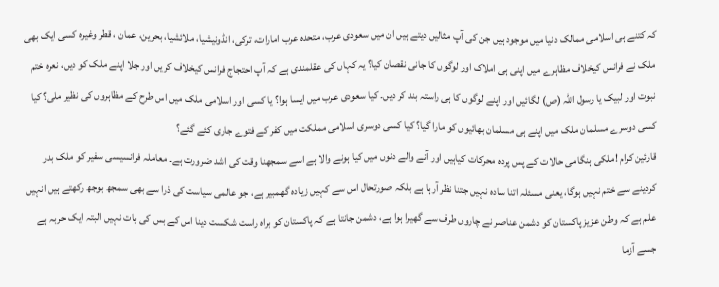کہ کتنے ہی اسلامی ممالک دنیا میں موجود ہیں جن کی آپ مثالیں دیتے ہیں ان میں سعودی عرب، متحدہ عرب امارات، ترکی، انڈونیشیا، ملائشیا، بحرین، عمان ، قطر وغیرہ کسی ایک بھی ملک نے فرانس کیخلاف مظاہرے میں اپنی ہی املاک اور لوگوں کا جانی نقصان کیا؟ یہ کہاں کی عقلمندی ہے کہ آپ احتجاج فرانس کیخلاف کریں اور جلا اپنے ملک کو دیں، نعرہ ختم نبوت اور لبیک یا رسول اللہ (ص) لگائیں اور اپنے لوگوں کا ہی راستہ بند کر دیں۔ کیا سعودی عرب میں ایسا ہوا؟ یا کسی اور اسلامی ملک میں اس طرح کے مظاہروں کی نظیر ملی؟ کیا کسی دوسرے مسلمان ملک میں اپنے ہی مسلمان بھائیوں کو مارا گیا؟ کیا کسی دوسری اسلامی مملکت میں کفر کے فتوے جاری کئے گئے؟
قارئین کرام !ملکی ہنگامی حالات کے پس پردہ محرکات کیاہیں اور آنے والے دنوں میں کیا ہونے والا ہے اسے سمجھنا وقت کی اشد ضرورت ہے۔ معاملہ فرانسیسی سفیر کو ملک بدر کردینے سے ختم نہیں ہوگا، یعنی مسئلہ اتنا سادہ نہیں جتنا نظر آرہا ہے بلکہ صورتحال اس سے کہیں زیادہ گھمبیر ہے، جو عالمی سیاست کی ذرا سے بھی سمجھ بوجھ رکھتے ہیں انہیں علم ہے کہ وطن عزیز پاکستان کو دشمن عناصر نے چاروں طرف سے گھیرا ہوا ہے، دشمن جانتا ہے کہ پاکستان کو براہ راست شکست دینا اس کے بس کی بات نہیں البتہ ایک حربہ ہے جسے آزما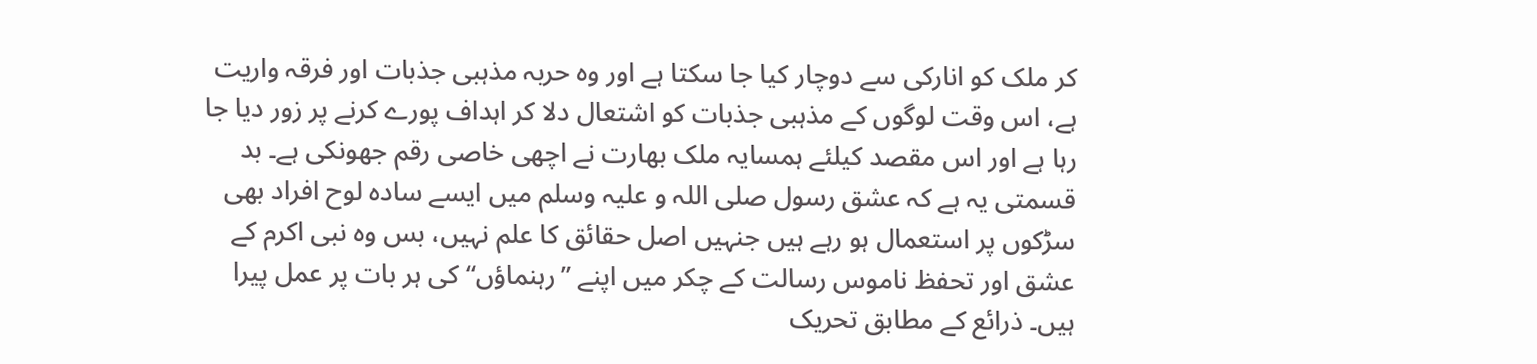کر ملک کو انارکی سے دوچار کیا جا سکتا ہے اور وہ حربہ مذہبی جذبات اور فرقہ واریت ہے، اس وقت لوگوں کے مذہبی جذبات کو اشتعال دلا کر اہداف پورے کرنے پر زور دیا جا رہا ہے اور اس مقصد کیلئے ہمسایہ ملک بھارت نے اچھی خاصی رقم جھونکی ہے۔ بد قسمتی یہ ہے کہ عشق رسول صلی اللہ و علیہ وسلم میں ایسے سادہ لوح افراد بھی سڑکوں پر استعمال ہو رہے ہیں جنہیں اصل حقائق کا علم نہیں، بس وہ نبی اکرم کے عشق اور تحفظ ناموس رسالت کے چکر میں اپنے ”رہنماؤں“ کی ہر بات پر عمل پیرا ہیں۔ ذرائع کے مطابق تحریک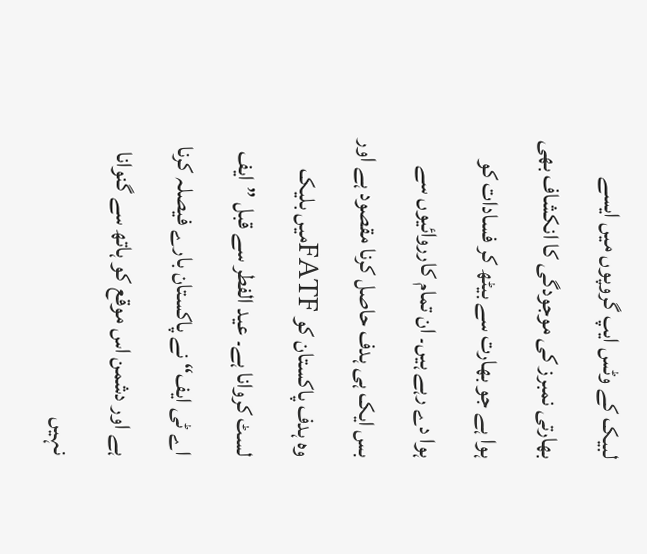لبیک کے وٹس ایپ گروپوں میں ایسے بھارتی نمبرز کی موجودگی کا انکشاف بھی ہوا ہے جو بھارت سے بیٹھ کر فسادات کو ہوا دے رہے ہیں۔ ان تمام کارروائیوں سے بس ایک ہی ہدف حاصل کرنا مقصود ہے اور وہ ہدف پاکستان کو FATFمیں بلیک لسٹ کروانا ہے۔ عید الفطر سے قبل ”ایف اے ٹی ایف“ نے پاکستان بارے فیصلہ کرنا ہے اور دشمن اس موقع کو ہاتھ سے گنوانا نہیں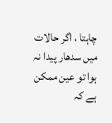چاہتا ، اگر حالات میں سدھار پیدا نہ ہوا تو عین ممکن ہے کہ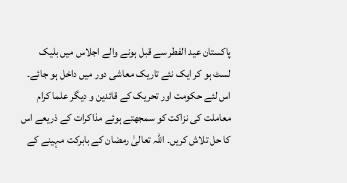پاکستان عید الفطر سے قبل ہونے والے اجلاس میں بلیک لسٹ ہو کر ایک نئے تاریک معاشی دور میں داخل ہو جائے۔ اس لئے حکومت اور تحریک کے قائدین و دیگر علما کرام معاملت کی نزاکت کو سمجھتے ہوئے مذاکرات کے ذریعے اس کا حل تلاش کریں۔ اللہ تعالیٰ رمضان کے بابرکت مہینے کے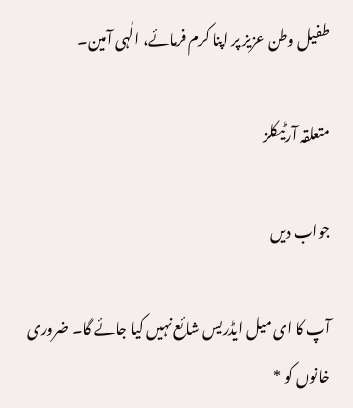طفیل وطن عزیز پر اپنا کرم فرمائے، الٰہی آمین۔

متعلقہ آرٹیکلز

جواب دیں

آپ کا ای میل ایڈریس شائع نہیں کیا جائے گا۔ ضروری خانوں کو *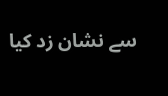سے نشان زد کیا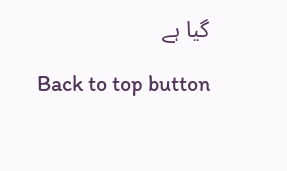گیا ہے

Back to top button